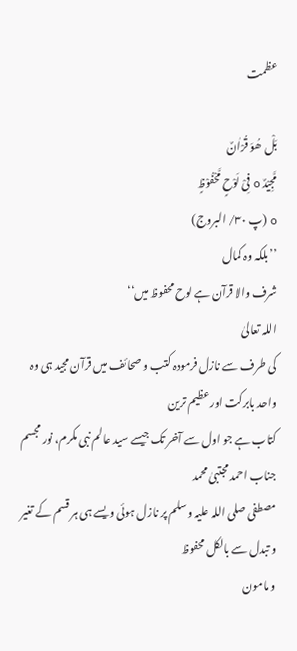عظمت

بَلْ ھُوَ قُرْاٰنٌ
مَّجِیْدٌ o فِیْ لَوْحٍ مَّحْفُوْظٍ
o (پ ۳۰/ البروج)
’’بلکہ وہ کمال
شرف والا قرآن ہے لوح محفوظ میں‘‘
اللہ تعالیٰ
کی طرف سے نازل فرمودہ کتب و صحائف میں قرآن مجید ہی وہ واحد بابرکت اور عظیم ترین
کتاب ہے جو اول سے آخر تک جیسے سید عالم نبی مکرم، نور مجسم جناب احمد مجتبیٰ محمد
مصطفی صلی اللہ علیہ وسلم پر نازل ہوئی ویسے ہی ہر قسم کے تغیر و تبدل سے بالکل محفوظ
و مامون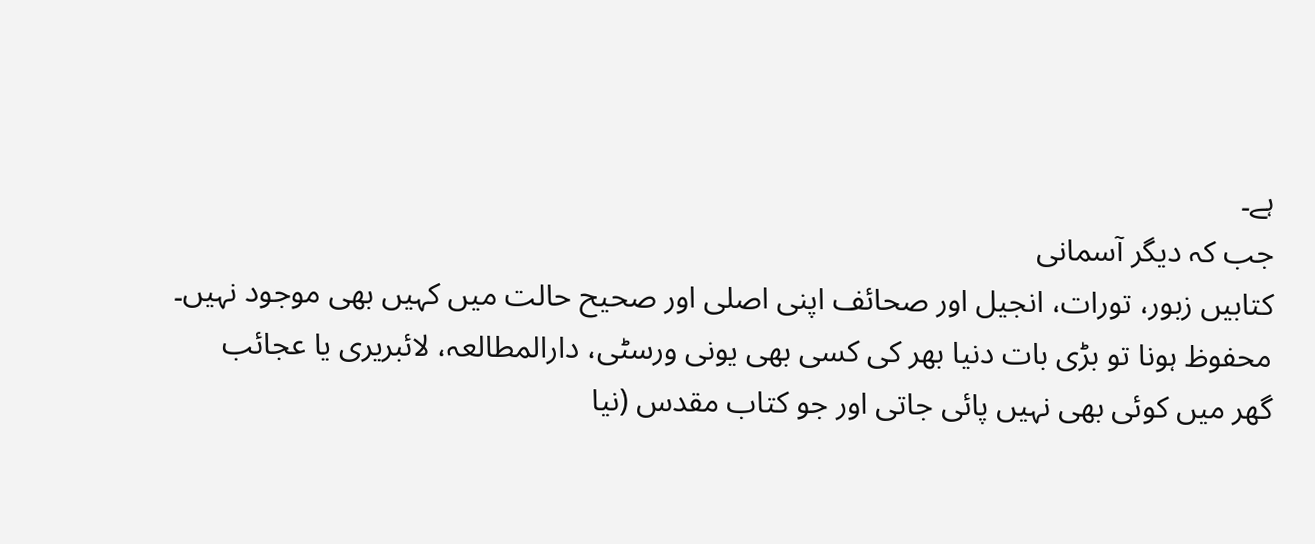ہے۔
جب کہ دیگر آسمانی
کتابیں زبور، تورات، انجیل اور صحائف اپنی اصلی اور صحیح حالت میں کہیں بھی موجود نہیں۔
محفوظ ہونا تو بڑی بات دنیا بھر کی کسی بھی یونی ورسٹی، دارالمطالعہ، لائبریری یا عجائب
گھر میں کوئی بھی نہیں پائی جاتی اور جو کتاب مقدس (نیا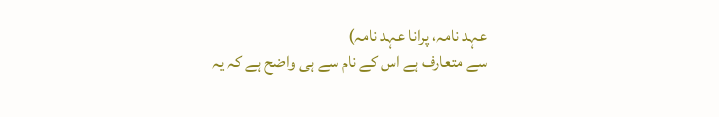عہد نامہ، پرانا عہد نامہ)
سے متعارف ہے اس کے نام سے ہی واضح ہے کہ یہ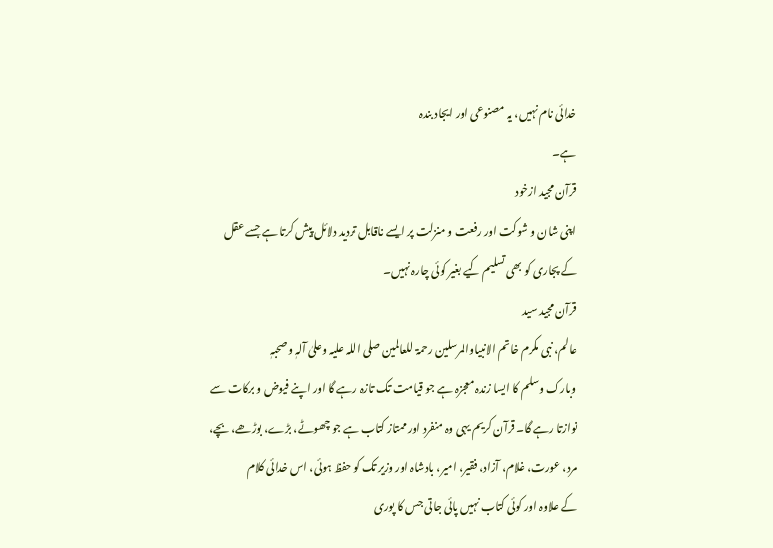خدائی نام نہیں، یہ مصنوعی اور ایجاد بندہ
ہے۔
قرآن مجید ازخود
اپنی شان و شوکت اور رفعت و منزلت پر ایسے ناقابل تردید دلائل پیش کرتا ہے جسے عقل
کے پجاری کو بھی تسلیم کیے بغیر کوئی چارہ نہیں۔
قرآن مجید سید
عالم، نبی مکرم خاتم الانبیاوالمرسلین رحمۃ للعالمین صلی اللہ علیہ وعلیٰ آلہٖ وصحبہٖ
وبارک وسلم کا ایسا زندہ معجزہ ہے جو قیامت تک تازہ رہے گا اور اپنے فیوض و برکات سے
نوازتا رہے گا۔ قرآن کریم یہی وہ منفرد اور ممتاز کتاب ہے جو چھوٹے، بڑے، بوڑھے، بچے،
مرد، عورت، غلام، آزاد، فقیر، امیر، بادشاہ اور وزیر تک کو حفظ ہوئی، اس خدائی کلام
کے علاوہ اور کوئی کتاب نہیں پائی جاتی جس کا پوری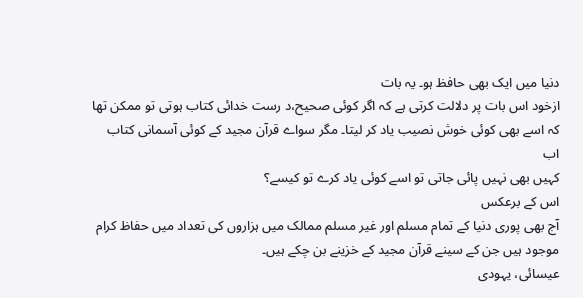دنیا میں ایک بھی حافظ ہو۔ یہ بات
ازخود اس بات پر دلالت کرتی ہے کہ اگر کوئی صحیح،د رست خدائی کتاب ہوتی تو ممکن تھا
کہ اسے بھی کوئی خوش نصیب یاد کر لیتا۔ مگر سواے قرآن مجید کے کوئی آسمانی کتاب اب
کہیں بھی نہیں پائی جاتی تو اسے کوئی یاد کرے تو کیسے؟
اس کے برعکس
آج بھی پوری دنیا کے تمام مسلم اور غیر مسلم ممالک میں ہزاروں کی تعداد میں حفاظ کرام
موجود ہیں جن کے سینے قرآن مجید کے خزینے بن چکے ہیں۔
عیسائی، یہودی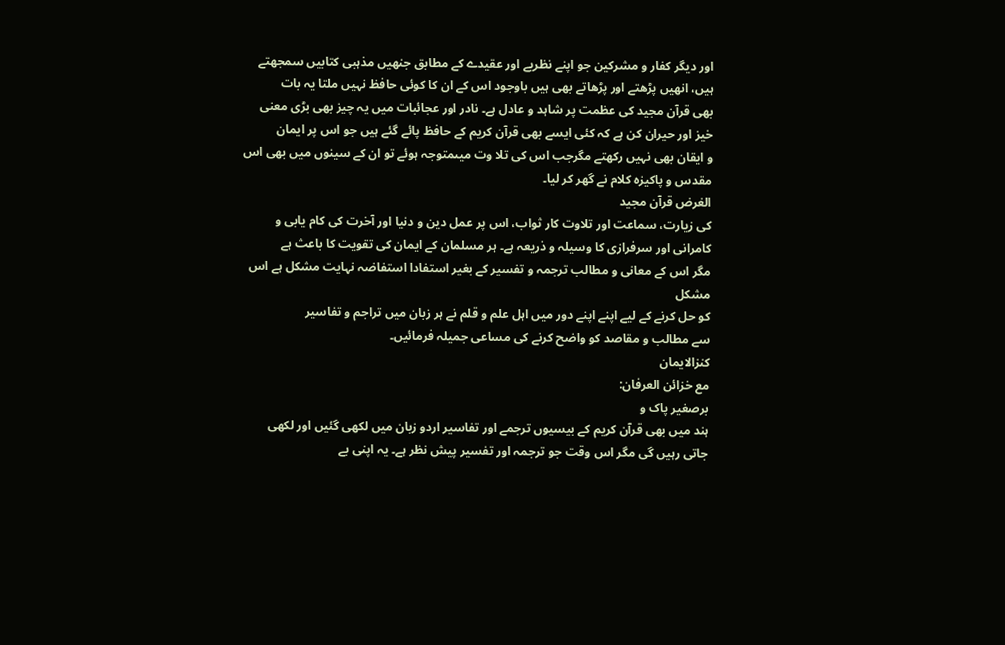اور دیگر کفار و مشرکین جو اپنے نظریے اور عقیدے کے مطابق جنھیں مذہبی کتابیں سمجھتے
ہیں، انھیں پڑھتے اور پڑھاتے بھی ہیں باوجود اس کے ان کا کوئی حافظ نہیں ملتا یہ بات
بھی قرآن مجید کی عظمت پر شاہد و عادل ہے۔ نادر اور عجائبات میں یہ چیز بھی بڑی معنی
خیز اور حیران کن ہے کہ کئی ایسے بھی قرآن کریم کے حافظ پائے گئے ہیں جو اس پر ایمان
و ایقان بھی نہیں رکھتے مگرجب اس کی تلا وت میںمتوجہ ہوئے تو ان کے سینوں میں بھی اس
مقدس و پاکیزہ کلام نے گھر کر لیا۔
الغرض قرآن مجید
کی زیارت، سماعت اور تلاوت کار ثواب، اس پر عمل دین و دنیا اور آخرت کی کام یابی و
کامرانی اور سرفرازی کا وسیلہ و ذریعہ ہے۔ ہر مسلمان کے ایمان کی تقویت کا باعث ہے
مگر اس کے معانی و مطالب ترجمہ و تفسیر کے بغیر استفادا استفاضہ نہایت مشکل ہے اس مشکل
کو حل کرنے کے لیے اپنے اپنے دور میں اہل علم و قلم نے ہر زبان میں تراجم و تفاسیر
سے مطالب و مقاصد کو واضح کرنے کی مساعی جمیلہ فرمائیں۔
کنزالایمان
مع خزائن العرفان:
برصغیر پاک و
ہند میں بھی قرآن کریم کے بیسیوں ترجمے اور تفاسیر اردو زبان میں لکھی گئیں اور لکھی
جاتی رہیں گی مگر اس وقت جو ترجمہ اور تفسیر پیش نظر ہے۔ یہ اپنی بے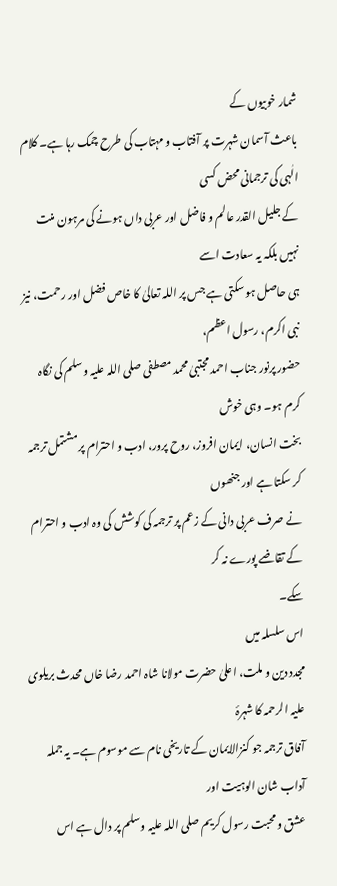شمار خوبیوں کے
باعث آسمان شہرت پر آفتاب و مہتاب کی طرح چمک رہا ہے۔ کلام الٰہی کی ترجمانی محض کسی
کے جلیل القدر عالم و فاضل اور عربی داں ہونے کی مرہون منت نہیں بلکہ یہ سعادت اسے
ہی حاصل ہو سکتی ہے جس پر اللہ تعالیٰ کا خاص فضل اور رحمت، نیز نبی اکرم، رسول اعظم،
حضور پرنور جناب احمد مجتبیٰ محمد مصطفی صلی اللہ علیہ وسلم کی نگاہ کرم ہو۔ وہی خوش
بخت انسان، ایمان افروز، روح پرور، ادب و احترام پر مشتمل ترجمہ کر سکتا ہے اور جنھوں
نے صرف عربی دانی کے زعم پر ترجمہ کی کوشش کی وہ ادب و احترام کے تقاضے پورے نہ کر
سکے۔
اس سلسلہ میں
مجدد دین و ملت، اعلیٰ حضرت مولانا شاہ احمد رضا خاں محدث بریلوی علیہ الرحمہ کا شہرۂ
آفاق ترجمہ جو کنزالایمان کے تاریخی نام سے موسوم ہے۔ یہ جملہ آداب شان الوہیت اور
عشق و محبت رسول کریم صلی اللہ علیہ وسلم پر دال ہے اس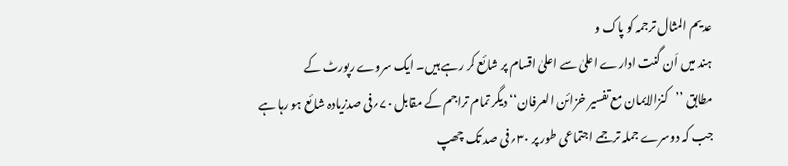عدیم المثال ترجمہ کو پاک و
ہند میں اَن گنت ادارے اعلیٰ سے اعلیٰ اقسام پر شائع کر رہے ہیں۔ ایک سروے رپورٹ کے
مطابق ’’کنزالایمان مع تفسیر خزائن العرفان‘‘ دیگر تمام تراجم کے مقابل ۷۰؍فی صدزیادہ شائع ہو رہا ہے
جب کہ دوسرے جملہ ترجمے اجتماعی طور پر ۳۰؍فی صد تک چھپ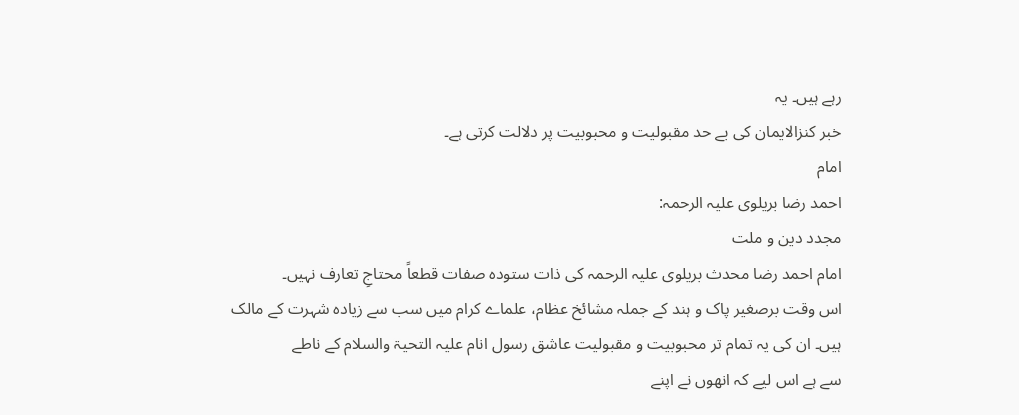رہے ہیں۔ یہ
خبر کنزالایمان کی بے حد مقبولیت و محبوبیت پر دلالت کرتی ہے۔
امام
احمد رضا بریلوی علیہ الرحمہ:
مجدد دین و ملت
امام احمد رضا محدث بریلوی علیہ الرحمہ کی ذات ستودہ صفات قطعاً محتاجِ تعارف نہیں۔
اس وقت برصغیر پاک و ہند کے جملہ مشائخ عظام، علماے کرام میں سب سے زیادہ شہرت کے مالک
ہیں۔ ان کی یہ تمام تر محبوبیت و مقبولیت عاشق رسول انام علیہ التحیۃ والسلام کے ناطے
سے ہے اس لیے کہ انھوں نے اپنے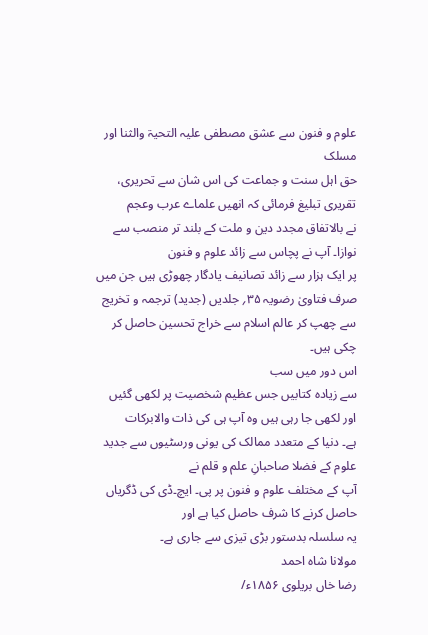علوم و فنون سے عشق مصطفی علیہ التحیۃ والثنا اور مسلک
حق اہل سنت و جماعت کی اس شان سے تحریری، تقریری تبلیغ فرمائی کہ انھیں علماے عرب وعجم
نے بالاتفاق مجدد دین و ملت کے بلند تر منصب سے نوازا۔ آپ نے پچاس سے زائد علوم و فنون
پر ایک ہزار سے زائد تصانیف یادگار چھوڑی ہیں جن میں صرف فتاویٰ رضویہ ۳۵؍ جلدیں (جدید) ترجمہ و تخریج
سے چھپ کر عالم اسلام سے خراج تحسین حاصل کر چکی ہیں۔
اس دور میں سب
سے زیادہ کتابیں جس عظیم شخصیت پر لکھی گئیں اور لکھی جا رہی ہیں وہ آپ ہی کی ذات والابرکات
ہے۔ دنیا کے متعدد ممالک کی یونی ورسٹیوں سے جدید علوم کے فضلا صاحبانِ علم و قلم نے
آپ کے مختلف علوم و فنون پر پی۔ ایچ۔ڈی کی ڈگریاں حاصل کرنے کا شرف حاصل کیا ہے اور
یہ سلسلہ بدستور بڑی تیزی سے جاری ہے۔
مولانا شاہ احمد
رضا خاں بریلوی ۱۸۵۶ء/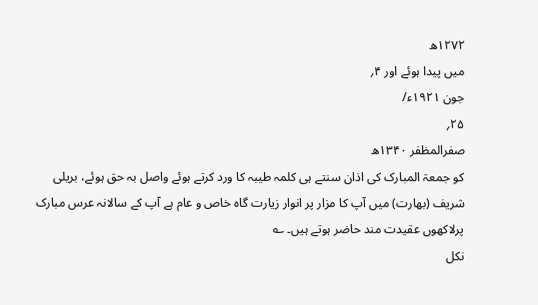۱۲۷۲ھ
میں پیدا ہوئے اور ۴؍
جون ۱۹۲۱ء/
۲۵؍
صفرالمظفر ۱۳۴۰ھ
کو جمعۃ المبارک کی اذان سنتے ہی کلمہ طیبہ کا ورد کرتے ہوئے واصل بہ حق ہوئے، بریلی
شریف (بھارت) میں آپ کا مزار پر انوار زیارت گاہ خاص و عام ہے آپ کے سالانہ عرس مبارک
پرلاکھوں عقیدت مند حاضر ہوتے ہیں۔ ؎
نکل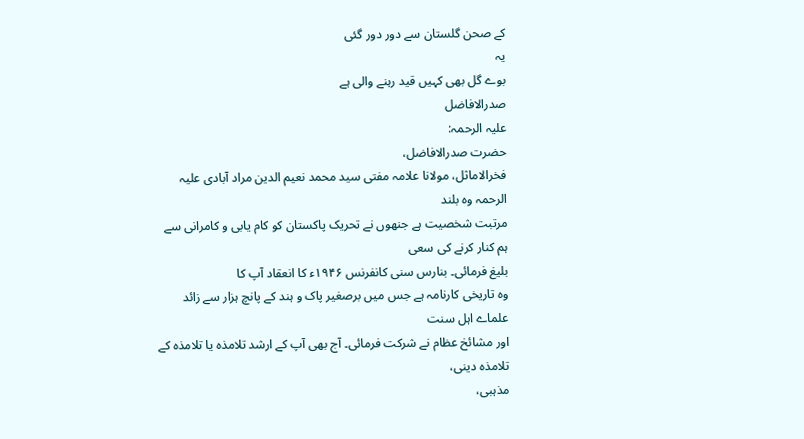کے صحن گلستان سے دور دور گئی
یہ
بوے گل بھی کہیں قید رہنے والی ہے
صدرالافاضل
علیہ الرحمہ:
حضرت صدرالافاضل،
فخرالاماثل، مولانا علامہ مفتی سید محمد نعیم الدین مراد آبادی علیہ الرحمہ وہ بلند
مرتبت شخصیت ہے جنھوں نے تحریک پاکستان کو کام یابی و کامرانی سے ہم کنار کرنے کی سعی
بلیغ فرمائی۔ بنارس سنی کانفرنس ۱۹۴۶ء کا انعقاد آپ کا
وہ تاریخی کارنامہ ہے جس میں برصغیر پاک و ہند کے پانچ ہزار سے زائد علماے اہل سنت
اور مشائخ عظام نے شرکت فرمائی۔ آج بھی آپ کے ارشد تلامذہ یا تلامذہ کے تلامذہ دینی،
مذہبی،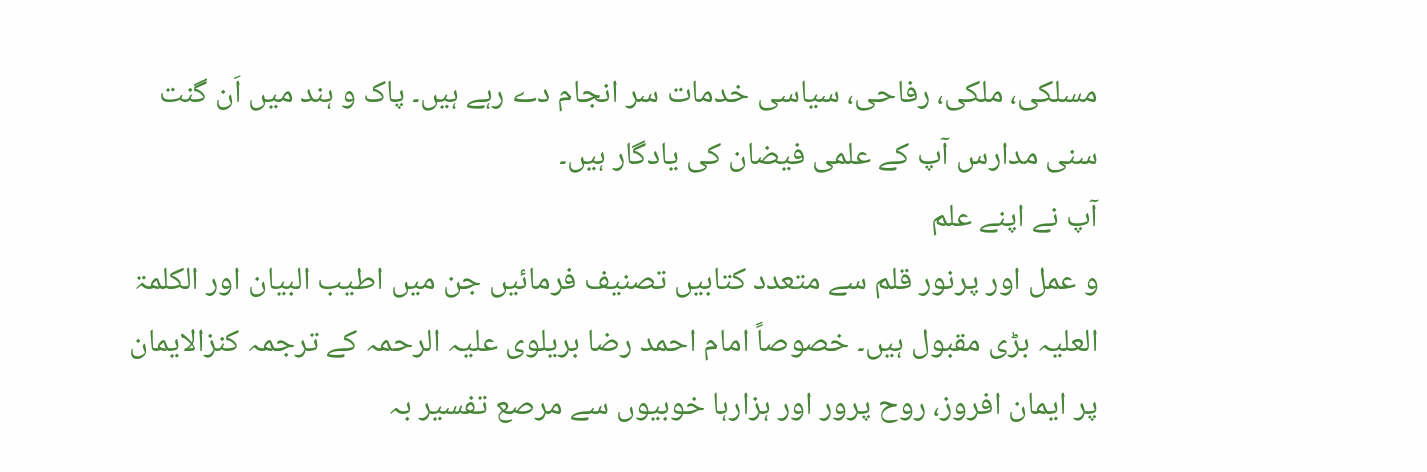مسلکی، ملکی، رفاحی، سیاسی خدمات سر انجام دے رہے ہیں۔ پاک و ہند میں اَن گنت
سنی مدارس آپ کے علمی فیضان کی یادگار ہیں۔
آپ نے اپنے علم
و عمل اور پرنور قلم سے متعدد کتابیں تصنیف فرمائیں جن میں اطیب البیان اور الکلمۃ
العلیہ بڑی مقبول ہیں۔ خصوصاً امام احمد رضا بریلوی علیہ الرحمہ کے ترجمہ کنزالایمان
پر ایمان افروز، روح پرور اور ہزارہا خوبیوں سے مرصع تفسیر بہ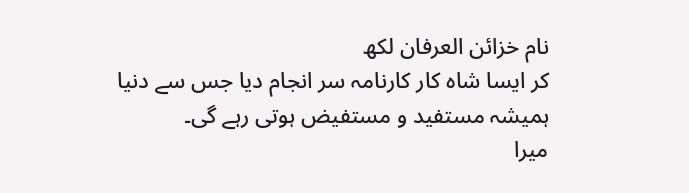نام خزائن العرفان لکھ
کر ایسا شاہ کار کارنامہ سر انجام دیا جس سے دنیا ہمیشہ مستفید و مستفیض ہوتی رہے گی۔
میرا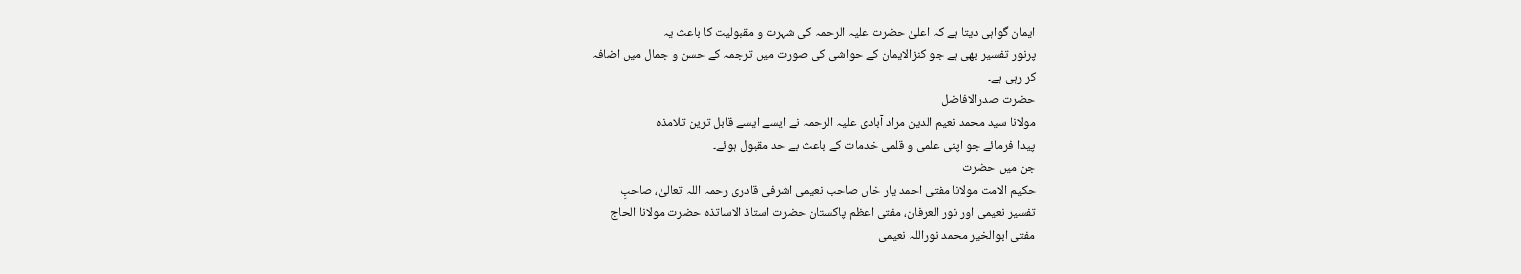ایمان گواہی دیتا ہے کہ اعلیٰ حضرت علیہ الرحمہ کی شہرت و مقبولیت کا باعث یہ
پرنور تفسیر بھی ہے جو کنزالایمان کے حواشی کی صورت میں ترجمہ کے حسن و جمال میں اضافہ
کر رہی ہے۔
حضرت صدرالافاضل
مولانا سید محمد نعیم الدین مراد آبادی علیہ الرحمہ نے ایسے ایسے قابل ترین تلامذہ
پیدا فرمائے جو اپنی علمی و قلمی خدمات کے باعث بے حد مقبول ہوئے۔
جن میں حضرت
حکیم الامت مولانا مفتی احمد یار خاں صاحب نعیمی اشرفی قادری رحمہ اللہ تعالیٰ، صاحبِ
تفسیر نعیمی اور نور العرفان، مفتی اعظم پاکستان حضرت استاذ الاساتذہ حضرت مولانا الحاج
مفتی ابوالخیر محمد نوراللہ نعیمی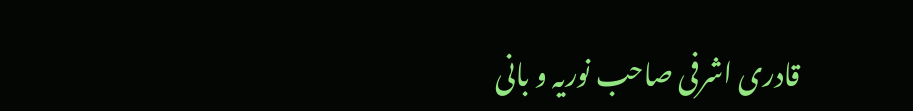قادری اشرفی صاحب نوریہ و بانی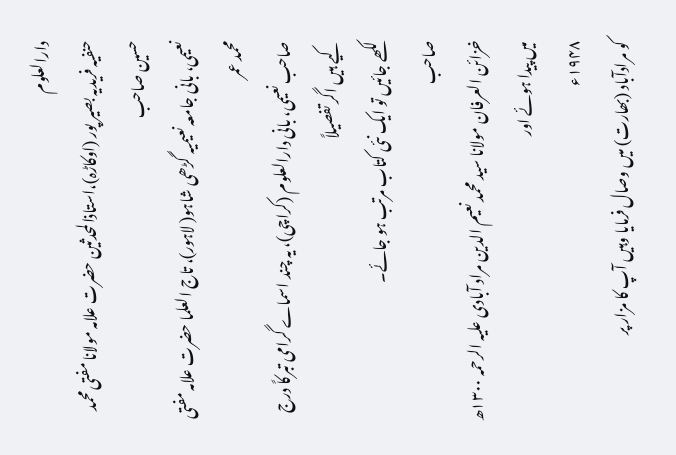دارالعلوم
حنفیہ فریدیہ بصیر پور (اوکاڑہ)،استاذالمحدثین حضرت علامہ مولانا مفتی محمد حسین صاحب
نعیمی، بانی جامعہ نعیمیہ گڑھی شاہو( لاہور)، تاج العلما حضرت علامہ مفتی محمد عمر
صاحب نعیمی، بانی دارالعلوم (کراچی)، یہ چند اسماے گرامی تبرکاً درج کیے ہیں اگر تفصیلاً
لکھے جائیں تو ایک نئی کتاب مرتب ہو جائے۔
صاحب
خزائن العرفان مولانا سید محمد نعیم الدین مراد آبادی علیہ الرحمہ ۱۳۰۰ھ میں پیدا ہوئے اور
۱۹۴۸ء
کو مرادآباد (بھارت) میں وصال فرمایا وہیں آپ کا مزار پر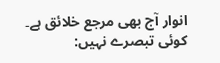انوار آج بھی مرجع خلائق ہے۔
کوئی تبصرے نہیں: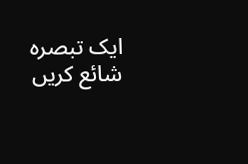ایک تبصرہ شائع کریں